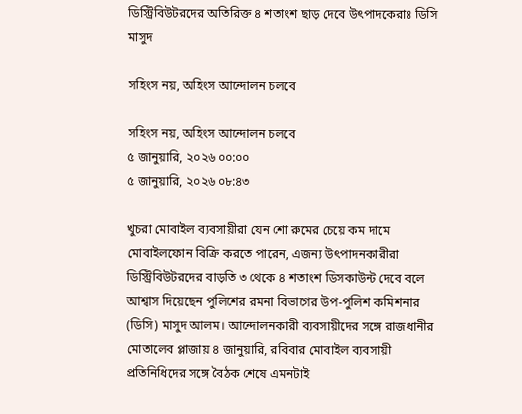ডিস্ট্রিবিউটরদের অতিরিক্ত ৪ শতাংশ ছাড় দেবে উৎপাদকেরাঃ ডিসি মাসুদ

সহিংস নয়, অহিংস আন্দোলন চলবে

সহিংস নয়, অহিংস আন্দোলন চলবে
৫ জানুয়ারি, ২০২৬ ০০:০০
৫ জানুয়ারি, ২০২৬ ০৮:৪৩

খুচরা মোবাইল ব্যবসায়ীরা যেন শো রুমের চেয়ে কম দামে মোবাইলফোন বিক্রি করতে পারেন, এজন্য উৎপাদনকারীরা ডিস্ট্রিবিউটরদের বাড়তি ৩ থেকে ৪ শতাংশ ডিসকাউন্ট দেবে বলে আশ্বাস দিয়েছেন পুলিশের রমনা বিভাগের উপ-পুলিশ কমিশনার (ডিসি) মাসুদ আলম। আন্দোলনকারী ব্যবসায়ীদের সঙ্গে রাজধানীর মোতালেব প্লাজায় ৪ জানুয়ারি, রবিবার মোবাইল ব্যবসায়ী প্রতিনিধিদের সঙ্গে বৈঠক শেষে এমনটাই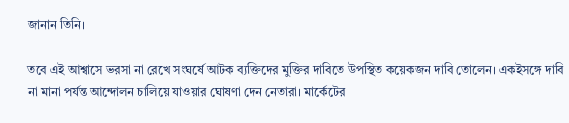জানান তিনি।

তবে এই আশ্বাসে ভরসা না রেখে সংঘর্ষে আটক ব্যক্তিদের মুক্তির দাবিতে উপস্থিত কয়েকজন দাবি তোলেন। একইসঙ্গে দাবি না মানা পর্যন্ত আন্দোলন চালিয়ে যাওয়ার ঘোষণা দেন নেতারা। মার্কেটের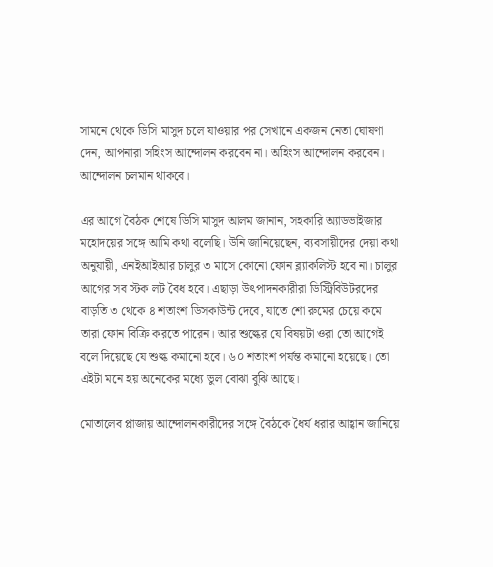সামনে থেকে ডিসি মাসুদ চলে যাওয়ার পর সেখানে একজন নেতা ঘোষণা দেন, আপনারা সহিংস আন্দোলন করবেন না। অহিংস আন্দোলন করবেন। আন্দোলন চলমান থাকবে।

এর আগে বৈঠক শেষে ডিসি মাসুদ আলম জানান, সহকারি অ্যাডভাইজার মহোদয়ের সঙ্গে আমি কথা বলেছি। উনি জানিয়েছেন, ব্যবসায়ীদের দেয়া কথা অনুযায়ী, এনইআইআর চালুর ৩ মাসে কোনো ফোন ব্ল্যাকলিস্ট হবে না। চালুর আগের সব স্টক লট বৈধ হবে। এছাড়া উৎপাদনকারীরা ডিস্ট্রিবিউটরদের বাড়তি ৩ থেকে ৪ শতাংশ ডিসকাউন্ট দেবে, যাতে শো রুমের চেয়ে কমে তারা ফোন বিক্রি করতে পারেন। আর শুল্কের যে বিষয়টা ওরা তো আগেই বলে দিয়েছে যে শুল্ক কমানো হবে। ৬০ শতাংশ পর্যন্ত কমানো হয়েছে। তো এইটা মনে হয় অনেকের মধ্যে ভুল বোঝা বুঝি আছে।

মোতালেব প্লাজায় আন্দোলনকারীদের সঙ্গে বৈঠকে ধৈর্য ধরার আহ্বান জানিয়ে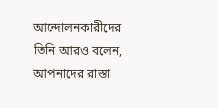আন্দোলনকারীদের তিনি আরও বলেন, আপনাদের রাস্তা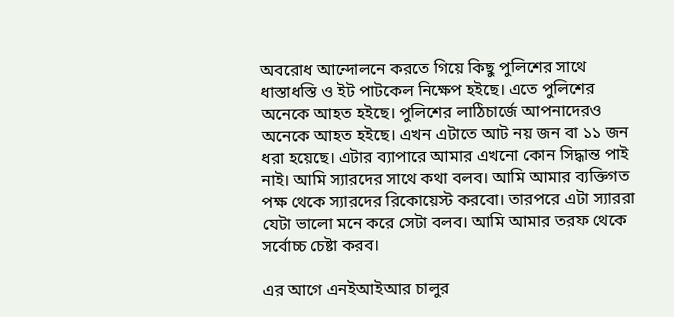অবরোধ আন্দোলনে করতে গিয়ে কিছু পুলিশের সাথে ধাস্তাধস্তি ও ইট পাটকেল নিক্ষেপ হইছে। এতে পুলিশের অনেকে আহত হইছে। পুলিশের লাঠিচার্জে আপনাদেরও অনেকে আহত হইছে। এখন এটাতে আট নয় জন বা ১১ জন ধরা হয়েছে। এটার ব্যাপারে আমার এখনো কোন সিদ্ধান্ত পাই নাই। আমি স্যারদের সাথে কথা বলব। আমি আমার ব্যক্তিগত পক্ষ থেকে স্যারদের রিকোয়েস্ট করবো। তারপরে এটা স্যাররা যেটা ভালো মনে করে সেটা বলব। আমি আমার তরফ থেকে সর্বোচ্চ চেষ্টা করব।

এর আগে এনইআইআর চালুর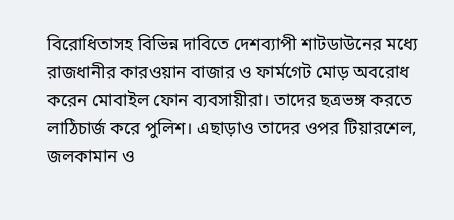বিরোধিতাসহ বিভিন্ন দাবিতে দেশব্যাপী শাটডাউনের মধ্যে রাজধানীর কারওয়ান বাজার ও ফার্মগেট মোড় অবরোধ করেন মোবাইল ফোন ব্যবসায়ীরা। তাদের ছত্রভঙ্গ করতে লাঠিচার্জ করে পুলিশ। এছাড়াও তাদের ওপর টিয়ারশেল, জলকামান ও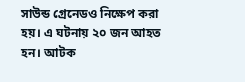সাউন্ড গ্রেনেডও নিক্ষেপ করা হয়। এ ঘটনায় ২০ জন আহত হন। আটক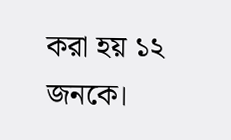করা হয় ১২ জনকে।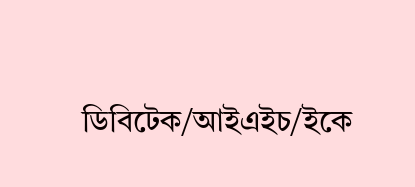ডিবিটেক/আইএইচ/ইকে